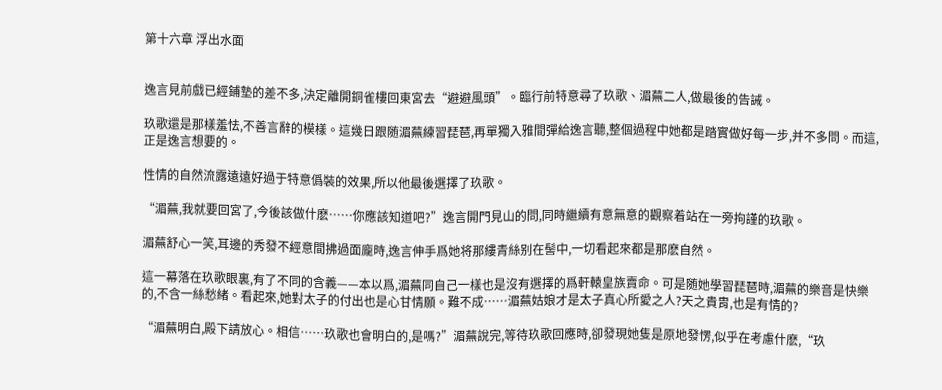第十六章 浮出水面


逸言見前戲已經鋪墊的差不多,決定離開銅雀樓回東宮去“避避風頭”。臨行前特意尋了玖歌、湄蕪二人,做最後的告誡。

玖歌還是那樣羞怯,不善言辭的模樣。這幾日跟随湄蕪練習琵琶,再單獨入雅間彈給逸言聽,整個過程中她都是踏實做好每一步,并不多問。而這,正是逸言想要的。

性情的自然流露遠遠好過于特意僞裝的效果,所以他最後選擇了玖歌。

“湄蕪,我就要回宮了,今後該做什麽……你應該知道吧?”逸言開門見山的問,同時繼續有意無意的觀察着站在一旁拘謹的玖歌。

湄蕪舒心一笑,耳邊的秀發不經意間拂過面龐時,逸言伸手爲她将那縷青絲别在髻中,一切看起來都是那麽自然。

這一幕落在玖歌眼裏,有了不同的含義——本以爲,湄蕪同自己一樣也是沒有選擇的爲軒轅皇族賣命。可是随她學習琵琶時,湄蕪的樂音是快樂的,不含一絲愁緒。看起來,她對太子的付出也是心甘情願。難不成……湄蕪姑娘才是太子真心所愛之人?天之貴胄,也是有情的?

“湄蕪明白,殿下請放心。相信……玖歌也會明白的,是嗎?”湄蕪說完,等待玖歌回應時,卻發現她隻是原地發愣,似乎在考慮什麽,“玖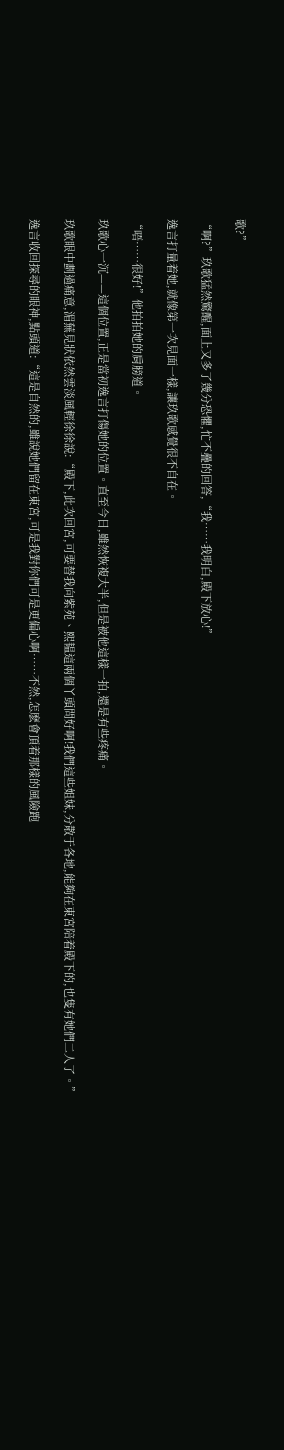歌?”

“啊?”玖歌猛然驚醒,面上又多了幾分恐懼,忙不疊的回答,“我……我明白,殿下放心!”

逸言打量着她,就像第一次見面一樣,讓玖歌感覺很不自在。

“唔……很好!”他拍拍她的肩膀道。

玖歌心一沉——這個位置,正是當初逸言打傷她的位置。直至今日,雖然恢複大半,但是被他這樣一拍,還是有些疼痛。

玖歌眼中劃過痛意,湄蕪見狀依然雲淡風輕徐徐說:“殿下,此次回宮,可要替我向紫苑、熙韫這兩個丫頭問好啊!我們這些姐妹,分散于各地,能夠在東宮陪着殿下的,也隻有她們二人了。”

逸言收回探尋的眼神,點頭道:“這是自然的,雖說她們留在東宮,可是我對你們可是更偏心啊……不然,怎麽會頂着那樣的風險跑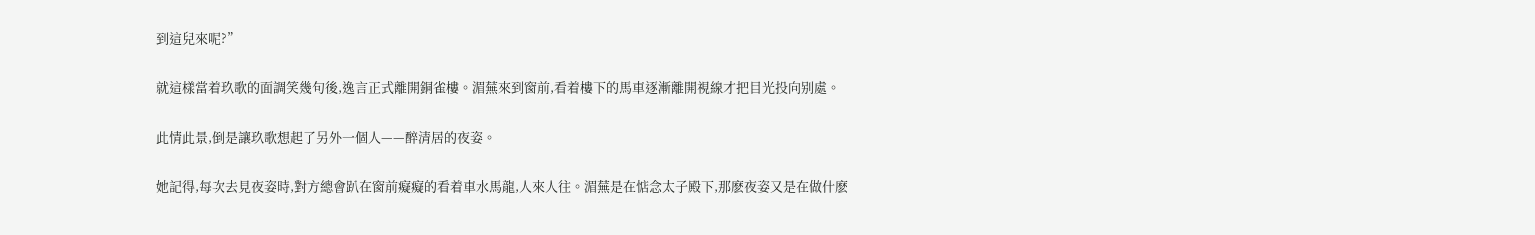到這兒來呢?”

就這樣當着玖歌的面調笑幾句後,逸言正式離開銅雀樓。湄蕪來到窗前,看着樓下的馬車逐漸離開視線才把目光投向别處。

此情此景,倒是讓玖歌想起了另外一個人——醉清居的夜姿。

她記得,每次去見夜姿時,對方總會趴在窗前癡癡的看着車水馬龍,人來人往。湄蕪是在惦念太子殿下,那麽夜姿又是在做什麽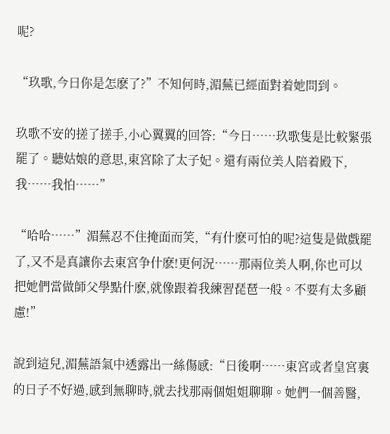呢?

“玖歌,今日你是怎麽了?”不知何時,湄蕪已經面對着她問到。

玖歌不安的搓了搓手,小心翼翼的回答:“今日……玖歌隻是比較緊張罷了。聽姑娘的意思,東宮除了太子妃。還有兩位美人陪着殿下,我……我怕……”

“哈哈……”湄蕪忍不住掩面而笑,“有什麽可怕的呢?這隻是做戲罷了,又不是真讓你去東宮争什麽!更何況……那兩位美人啊,你也可以把她們當做師父學點什麽,就像跟着我練習琵琶一般。不要有太多顧慮!”

說到這兒,湄蕪語氣中透露出一絲傷感:“日後啊……東宮或者皇宮裏的日子不好過,感到無聊時,就去找那兩個姐姐聊聊。她們一個善醫,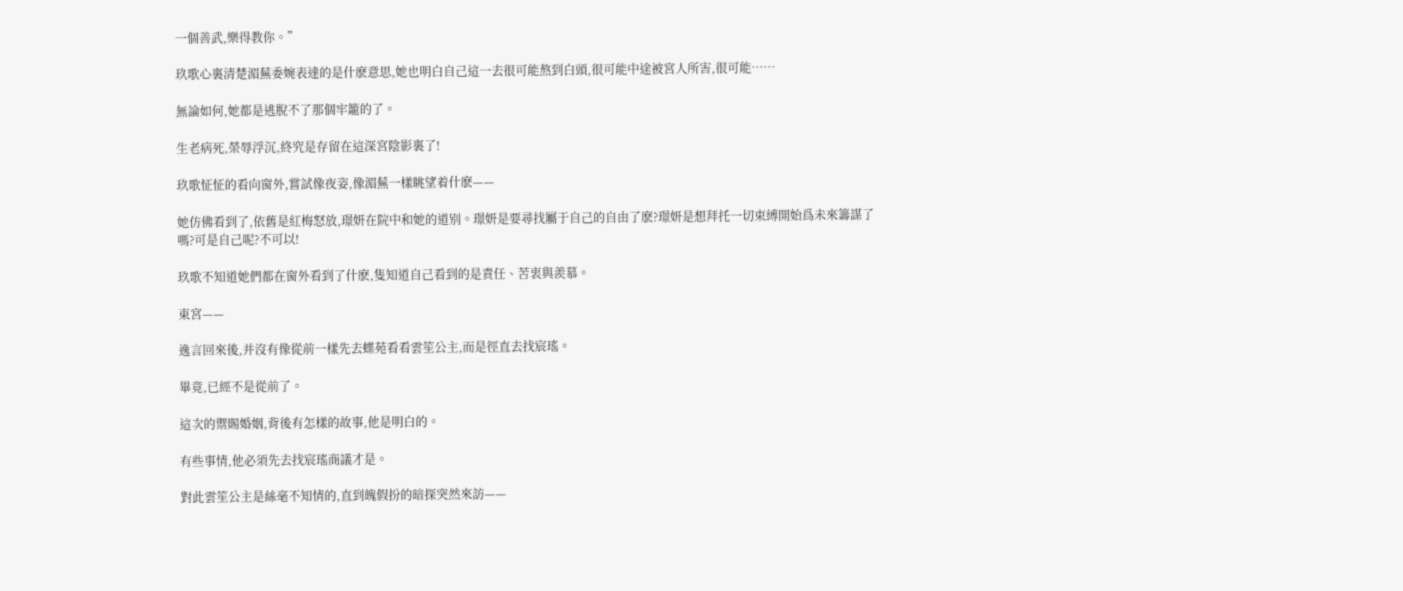一個善武,樂得教你。”

玖歌心裏清楚湄蕪委婉表達的是什麽意思,她也明白自己這一去很可能熬到白頭,很可能中途被宮人所害,很可能……

無論如何,她都是逃脫不了那個牢籠的了。

生老病死,榮辱浮沉,終究是存留在這深宮陰影裏了!

玖歌怔怔的看向窗外,嘗試像夜姿,像湄蕪一樣眺望着什麽——

她仿佛看到了,依舊是紅梅怒放,璟妍在院中和她的道别。璟妍是要尋找屬于自己的自由了麽?璟妍是想拜托一切束縛開始爲未來籌謀了嗎?可是自己呢?不可以!

玖歌不知道她們都在窗外看到了什麽,隻知道自己看到的是責任、苦衷與羨慕。

東宮——

逸言回來後,并沒有像從前一樣先去蝶苑看看雲笙公主,而是徑直去找宸瑤。

畢竟,已經不是從前了。

這次的禦賜婚姻,背後有怎樣的故事,他是明白的。

有些事情,他必須先去找宸瑤商議才是。

對此雲笙公主是絲毫不知情的,直到魄假扮的暗探突然來訪——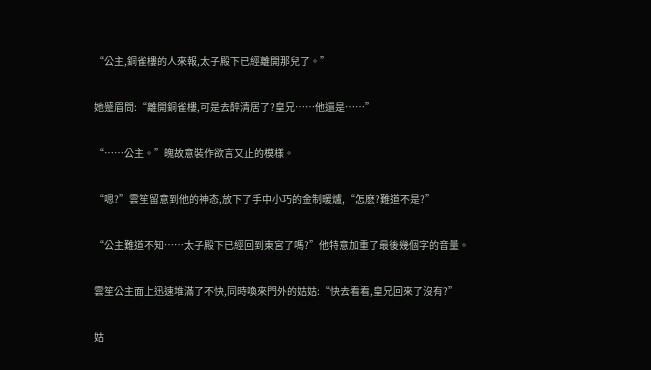“公主,銅雀樓的人來報,太子殿下已經離開那兒了。”

她蹙眉問:“離開銅雀樓,可是去醉清居了?皇兄……他還是……”

“……公主。”魄故意裝作欲言又止的模樣。

“嗯?”雲笙留意到他的神态,放下了手中小巧的金制暖爐,“怎麽?難道不是?”

“公主難道不知……太子殿下已經回到東宮了嗎?”他特意加重了最後幾個字的音量。

雲笙公主面上迅速堆滿了不快,同時喚來門外的姑姑:“快去看看,皇兄回來了沒有?”

姑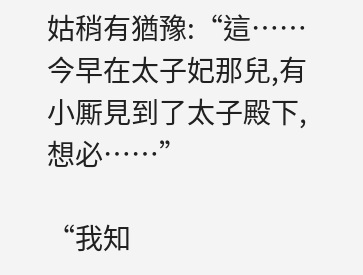姑稍有猶豫:“這……今早在太子妃那兒,有小厮見到了太子殿下,想必……”

“我知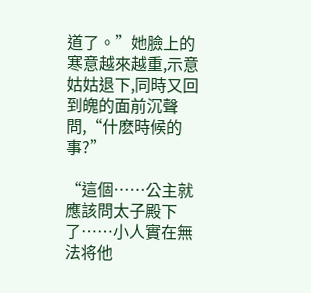道了。”她臉上的寒意越來越重,示意姑姑退下,同時又回到魄的面前沉聲問,“什麽時候的事?”

“這個……公主就應該問太子殿下了……小人實在無法将他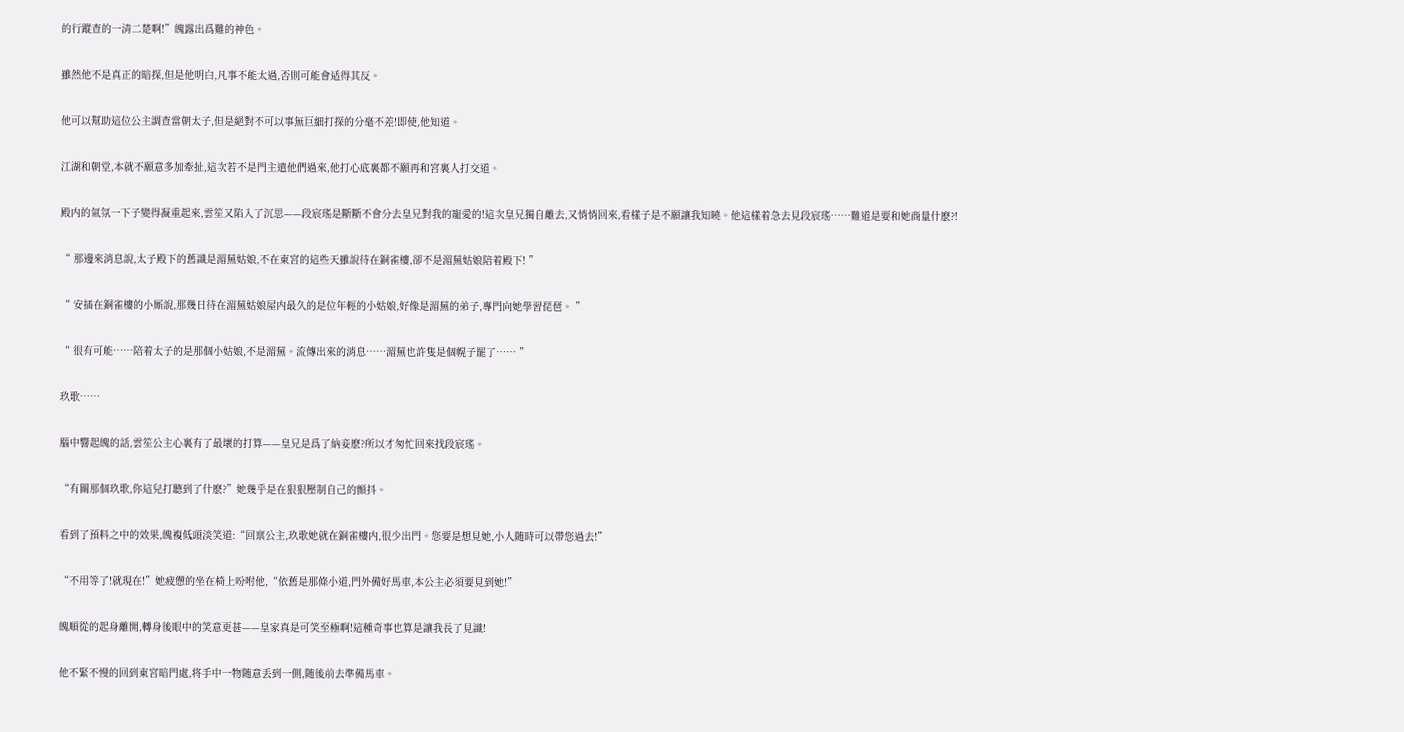的行蹤查的一清二楚啊!”魄露出爲難的神色。

雖然他不是真正的暗探,但是他明白,凡事不能太過,否則可能會适得其反。

他可以幫助這位公主調查當朝太子,但是絕對不可以事無巨細打探的分毫不差!即使,他知道。

江湖和朝堂,本就不願意多加牽扯,這次若不是門主遣他們過來,他打心底裏都不願再和宮裏人打交道。

殿内的氣氛一下子變得凝重起來,雲笙又陷入了沉思——段宸瑤是斷斷不會分去皇兄對我的寵愛的!這次皇兄獨自離去,又悄悄回來,看樣子是不願讓我知曉。他這樣着急去見段宸瑤……難道是要和她商量什麽?!

“ 那邊來消息說,太子殿下的舊識是湄蕪姑娘,不在東宮的這些天雖說待在銅雀樓,卻不是湄蕪姑娘陪着殿下! ”

“ 安插在銅雀樓的小厮說,那幾日待在湄蕪姑娘屋内最久的是位年輕的小姑娘,好像是湄蕪的弟子,專門向她學習琵琶。 ”

“ 很有可能……陪着太子的是那個小姑娘,不是湄蕪。流傳出來的消息……湄蕪也許隻是個幌子罷了…… ”

玖歌……

腦中響起魄的話,雲笙公主心裏有了最壞的打算——皇兄是爲了納妾麽?所以才匆忙回來找段宸瑤。

“有關那個玖歌,你這兒打聽到了什麽?”她幾乎是在狠狠壓制自己的顫抖。

看到了預料之中的效果,魄複低頭淡笑道:“回禀公主,玖歌她就在銅雀樓内,很少出門。您要是想見她,小人随時可以帶您過去!”

“不用等了!就現在!”她疲憊的坐在椅上吩咐他,“依舊是那條小道,門外備好馬車,本公主必須要見到她!”

魄順從的起身離開,轉身後眼中的笑意更甚——皇家真是可笑至極啊!這種奇事也算是讓我長了見識!

他不緊不慢的回到東宮暗門處,将手中一物随意丢到一側,随後前去準備馬車。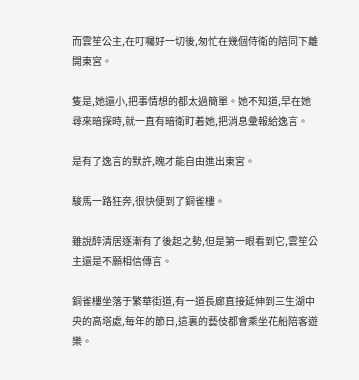而雲笙公主,在叮囑好一切後,匆忙在幾個侍衛的陪同下離開東宮。

隻是,她還小,把事情想的都太過簡單。她不知道,早在她尋來暗探時,就一直有暗衛盯着她,把消息彙報給逸言。

是有了逸言的默許,魄才能自由進出東宮。

駿馬一路狂奔,很快便到了銅雀樓。

雖說醉清居逐漸有了後起之勢,但是第一眼看到它,雲笙公主還是不願相信傳言。

銅雀樓坐落于繁華街道,有一道長廊直接延伸到三生湖中央的高塔處,每年的節日,這裏的藝伎都會乘坐花船陪客遊樂。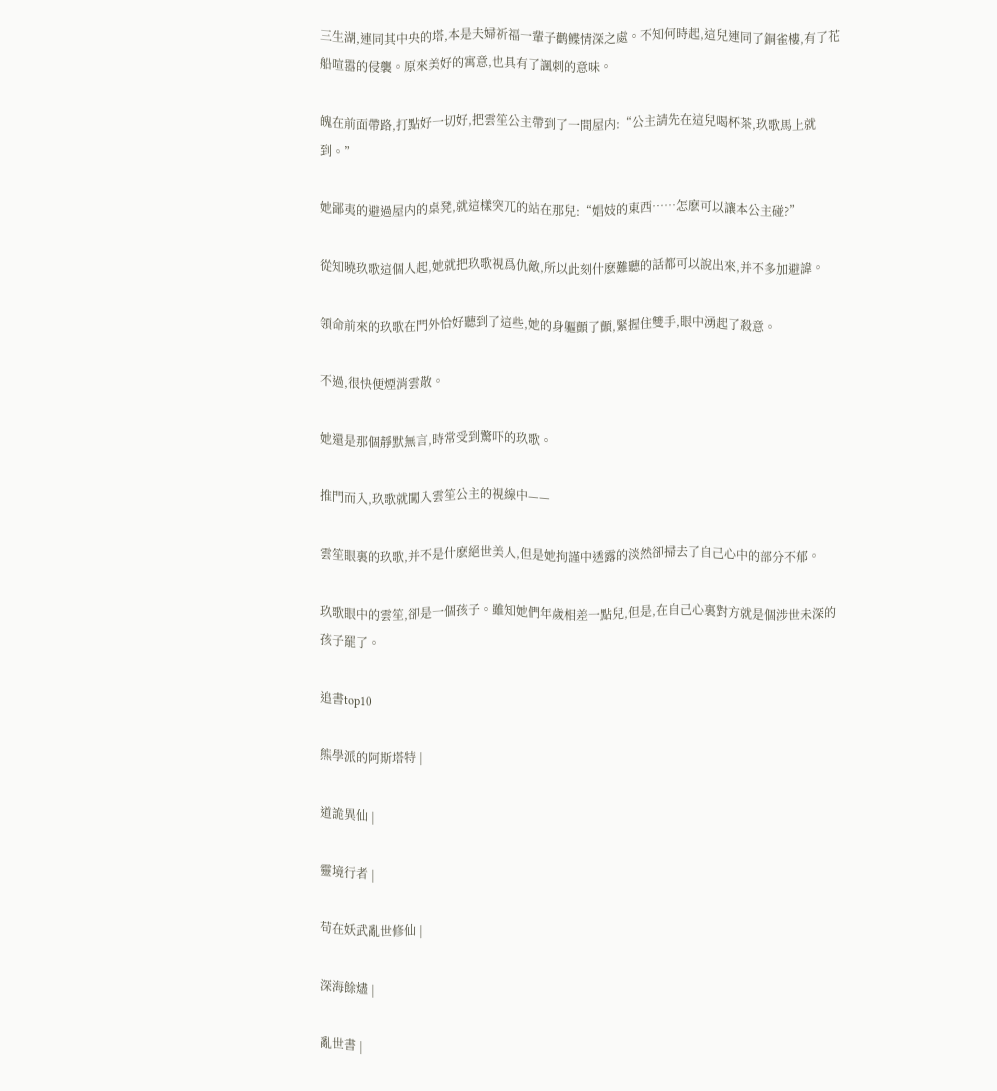三生湖,連同其中央的塔,本是夫婦祈福一輩子鹳鲽情深之處。不知何時起,這兒連同了銅雀樓,有了花船喧嚣的侵襲。原來美好的寓意,也具有了諷刺的意味。

魄在前面帶路,打點好一切好,把雲笙公主帶到了一間屋内:“公主請先在這兒喝杯茶,玖歌馬上就到。”

她鄙夷的避過屋内的桌凳,就這樣突兀的站在那兒:“娼妓的東西……怎麽可以讓本公主碰?”

從知曉玖歌這個人起,她就把玖歌視爲仇敵,所以此刻什麽難聽的話都可以說出來,并不多加避諱。

領命前來的玖歌在門外恰好聽到了這些,她的身軀顫了顫,緊握住雙手,眼中湧起了殺意。

不過,很快便煙消雲散。

她還是那個靜默無言,時常受到驚吓的玖歌。

推門而入,玖歌就闖入雲笙公主的視線中——

雲笙眼裏的玖歌,并不是什麽絕世美人,但是她拘謹中透露的淡然卻掃去了自己心中的部分不郁。

玖歌眼中的雲笙,卻是一個孩子。雖知她們年歲相差一點兒,但是,在自己心裏對方就是個涉世未深的孩子罷了。

追書top10

熊學派的阿斯塔特 |

道詭異仙 |

靈境行者 |

苟在妖武亂世修仙 |

深海餘燼 |

亂世書 |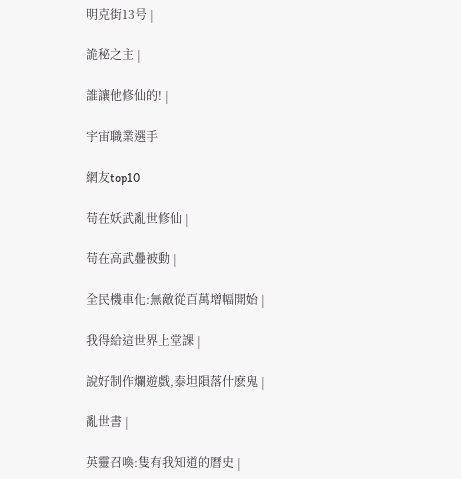明克街13号 |

詭秘之主 |

誰讓他修仙的! |

宇宙職業選手

網友top10

苟在妖武亂世修仙 |

苟在高武疊被動 |

全民機車化:無敵從百萬增幅開始 |

我得給這世界上堂課 |

說好制作爛遊戲,泰坦隕落什麽鬼 |

亂世書 |

英靈召喚:隻有我知道的曆史 |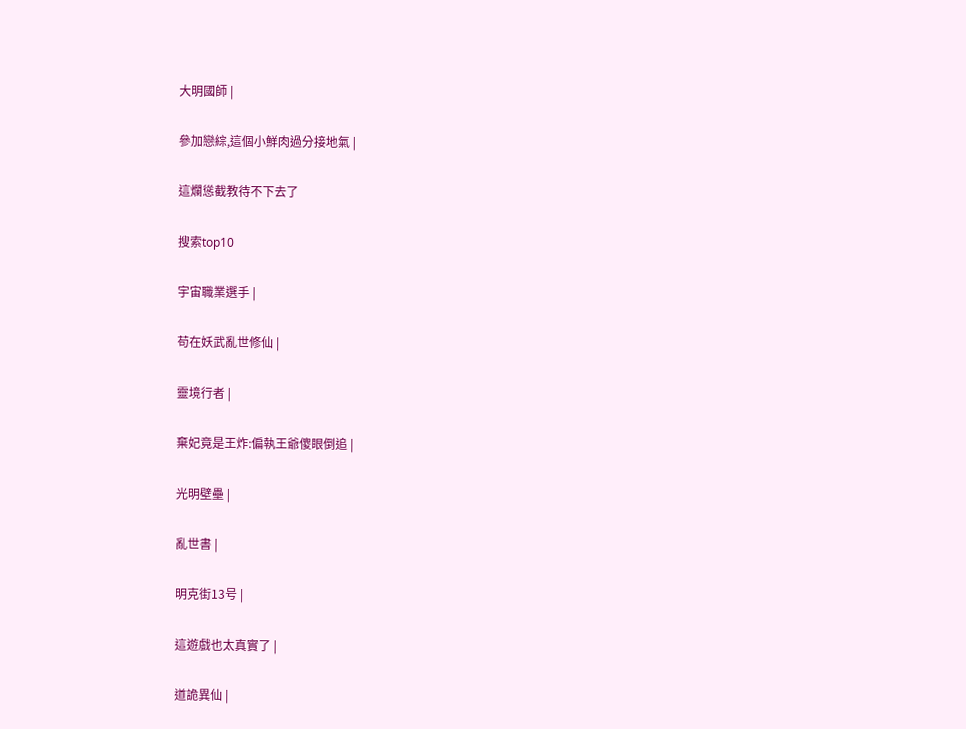大明國師 |

參加戀綜,這個小鮮肉過分接地氣 |

這爛慫截教待不下去了

搜索top10

宇宙職業選手 |

苟在妖武亂世修仙 |

靈境行者 |

棄妃竟是王炸:偏執王爺傻眼倒追 |

光明壁壘 |

亂世書 |

明克街13号 |

這遊戲也太真實了 |

道詭異仙 |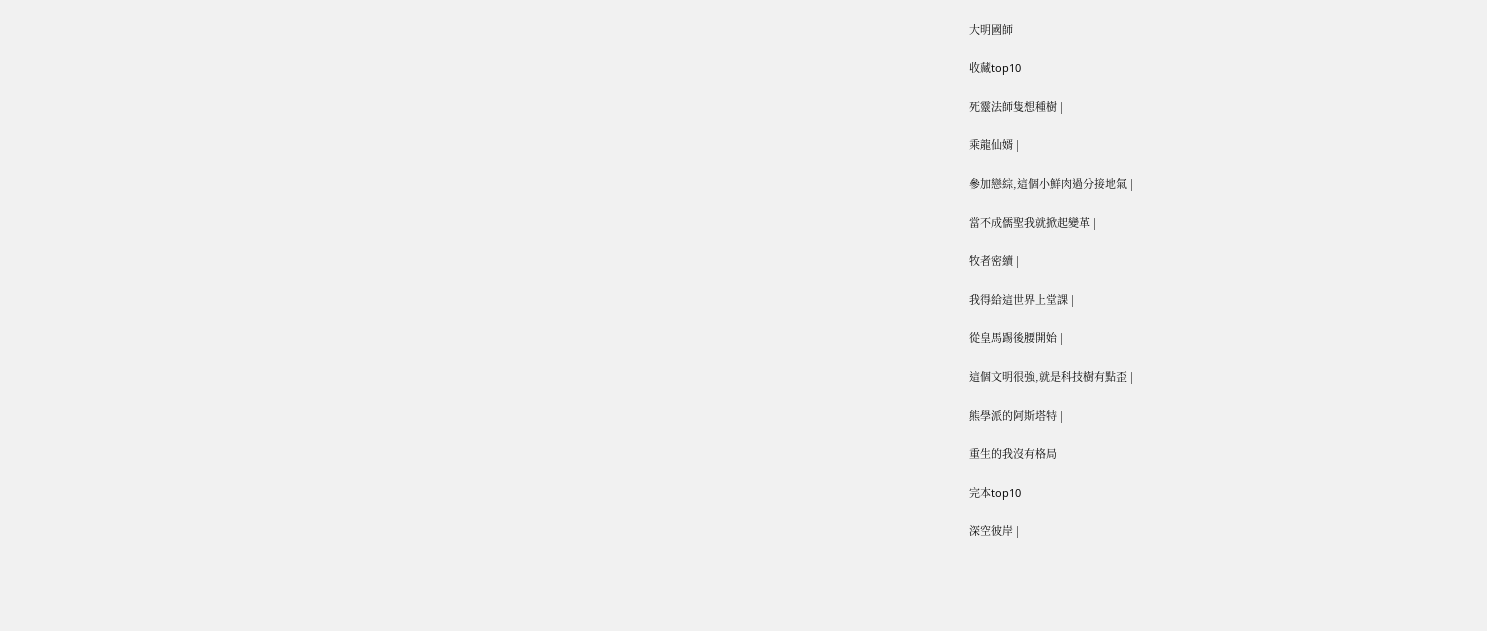大明國師

收藏top10

死靈法師隻想種樹 |

乘龍仙婿 |

參加戀綜,這個小鮮肉過分接地氣 |

當不成儒聖我就掀起變革 |

牧者密續 |

我得給這世界上堂課 |

從皇馬踢後腰開始 |

這個文明很強,就是科技樹有點歪 |

熊學派的阿斯塔特 |

重生的我沒有格局

完本top10

深空彼岸 |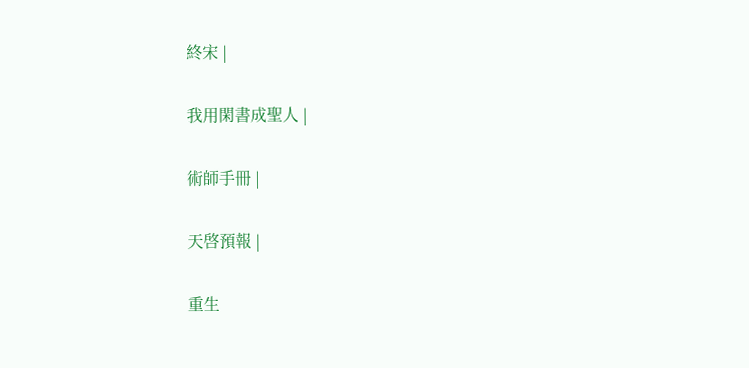終宋 |

我用閑書成聖人 |

術師手冊 |

天啓預報 |

重生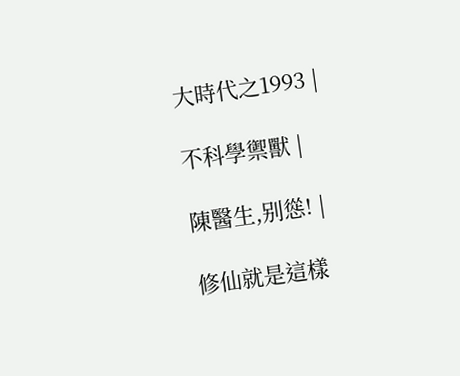大時代之1993 |

不科學禦獸 |

陳醫生,别慫! |

修仙就是這樣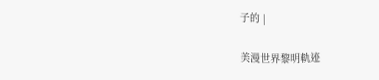子的 |

美漫世界黎明軌迹